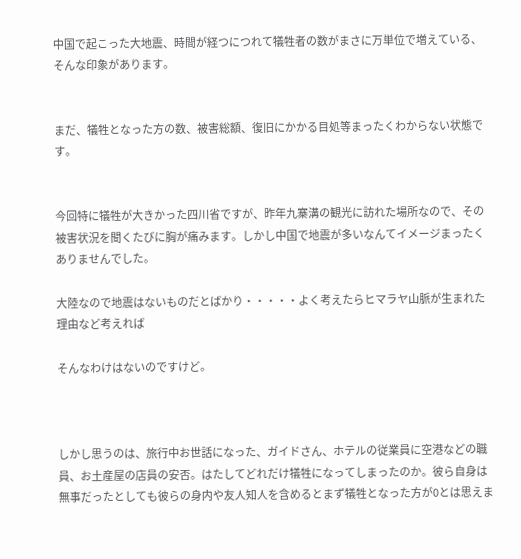中国で起こった大地震、時間が経つにつれて犠牲者の数がまさに万単位で増えている、そんな印象があります。


まだ、犠牲となった方の数、被害総額、復旧にかかる目処等まったくわからない状態です。


今回特に犠牲が大きかった四川省ですが、昨年九寨溝の観光に訪れた場所なので、その被害状況を聞くたびに胸が痛みます。しかし中国で地震が多いなんてイメージまったくありませんでした。

大陸なので地震はないものだとばかり・・・・・よく考えたらヒマラヤ山脈が生まれた理由など考えれば

そんなわけはないのですけど。



しかし思うのは、旅行中お世話になった、ガイドさん、ホテルの従業員に空港などの職員、お土産屋の店員の安否。はたしてどれだけ犠牲になってしまったのか。彼ら自身は無事だったとしても彼らの身内や友人知人を含めるとまず犠牲となった方が0とは思えま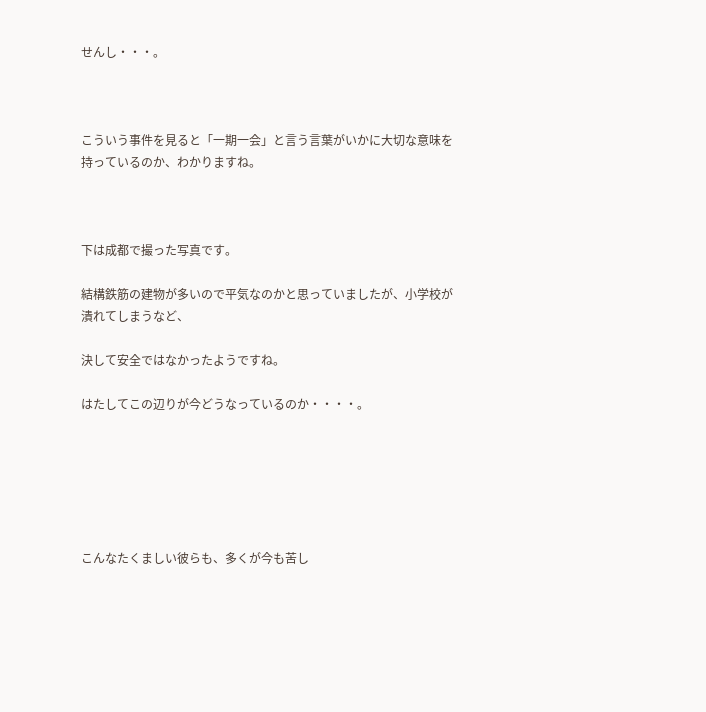せんし・・・。



こういう事件を見ると「一期一会」と言う言葉がいかに大切な意味を持っているのか、わかりますね。



下は成都で撮った写真です。

結構鉄筋の建物が多いので平気なのかと思っていましたが、小学校が潰れてしまうなど、

決して安全ではなかったようですね。

はたしてこの辺りが今どうなっているのか・・・・。






こんなたくましい彼らも、多くが今も苦し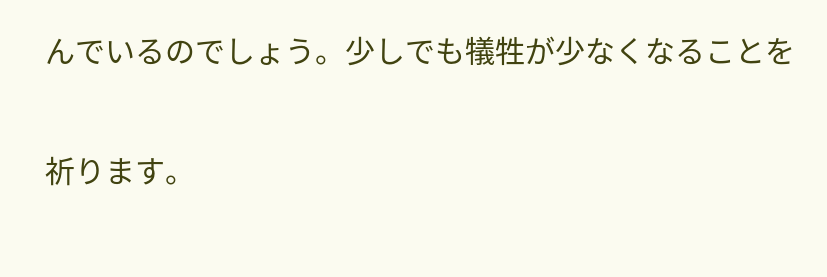んでいるのでしょう。少しでも犠牲が少なくなることを

祈ります。